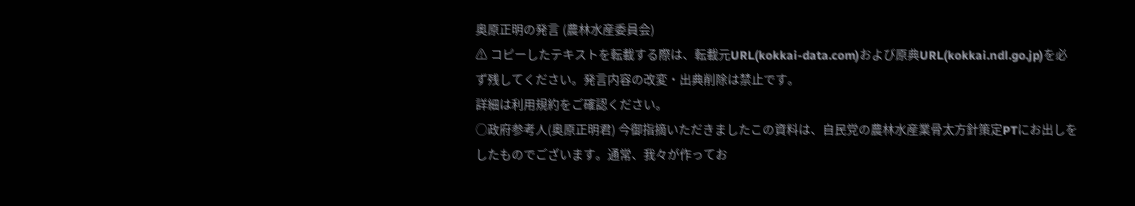奥原正明の発言 (農林水産委員会)
⚠ コピーしたテキストを転載する際は、転載元URL(kokkai-data.com)および原典URL(kokkai.ndl.go.jp)を必ず残してください。発言内容の改変・出典削除は禁止です。
詳細は利用規約をご確認ください。
○政府参考人(奥原正明君) 今御指摘いただきましたこの資料は、自民党の農林水産業骨太方針策定PTにお出しをしたものでございます。通常、我々が作ってお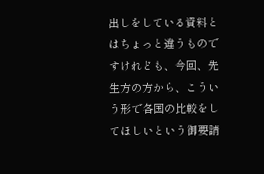出しをしている資料とはちょっと違うものですけれども、今回、先生方の方から、こういう形で各国の比較をしてほしいという御要請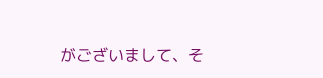がございまして、そ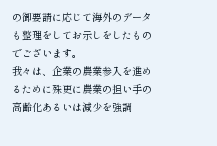の御要請に応じて海外のデータも整理をしてお示しをしたものでございます。
我々は、企業の農業参入を進めるために殊更に農業の担い手の高齢化あるいは減少を強調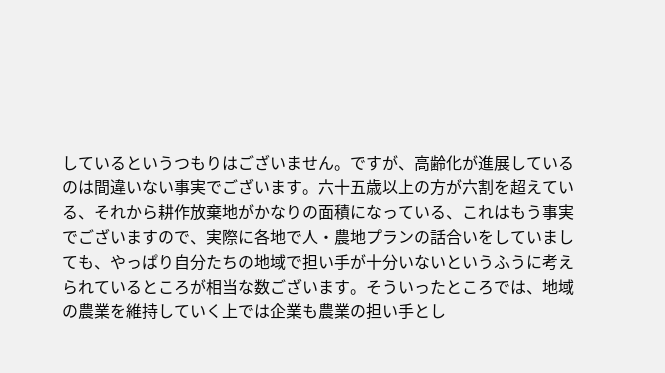しているというつもりはございません。ですが、高齢化が進展しているのは間違いない事実でございます。六十五歳以上の方が六割を超えている、それから耕作放棄地がかなりの面積になっている、これはもう事実でございますので、実際に各地で人・農地プランの話合いをしていましても、やっぱり自分たちの地域で担い手が十分いないというふうに考えられているところが相当な数ございます。そういったところでは、地域の農業を維持していく上では企業も農業の担い手とし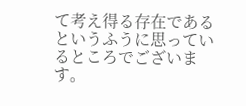て考え得る存在であるというふうに思っているところでございます。